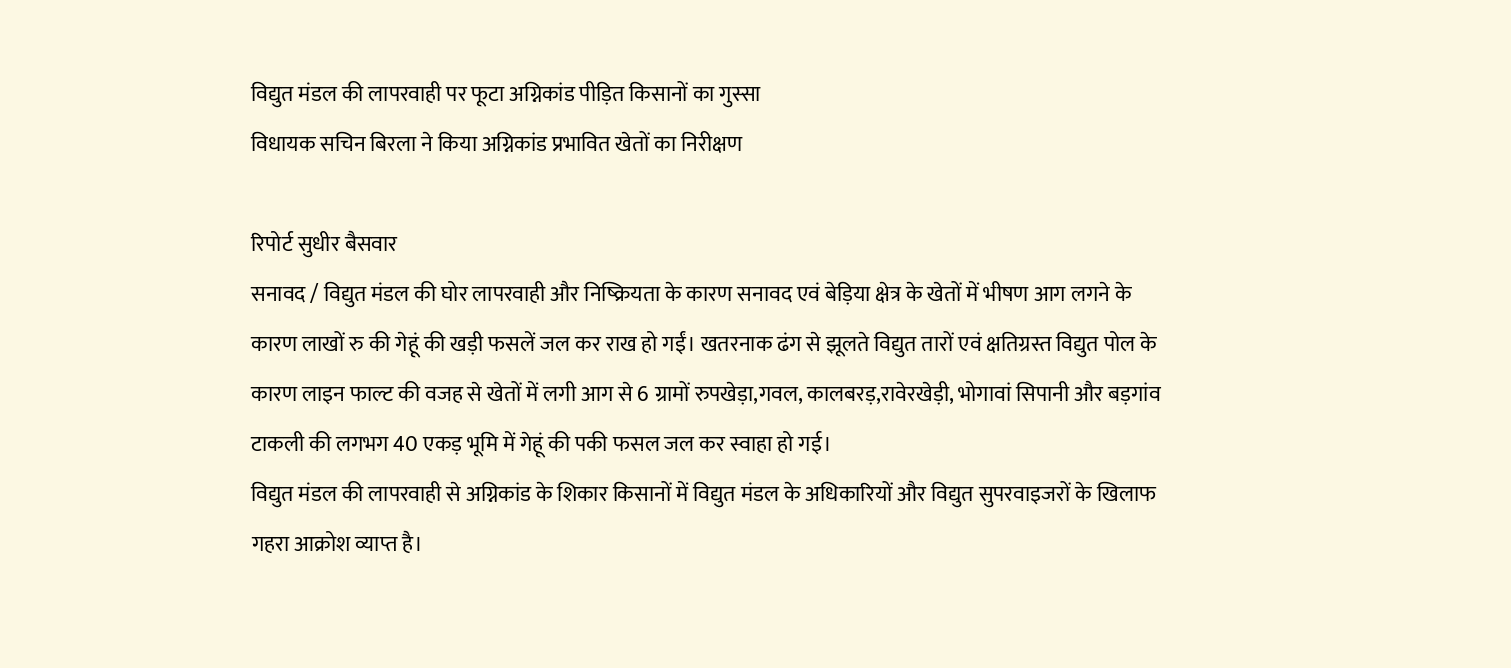विद्युत मंडल की लापरवाही पर फूटा अग्निकांड पीड़ित किसानों का गुस्सा
विधायक सचिन बिरला ने किया अग्निकांड प्रभावित खेतों का निरीक्षण

रिपोर्ट सुधीर बैसवार
सनावद / विद्युत मंडल की घोर लापरवाही और निष्क्रियता के कारण सनावद एवं बेड़िया क्षेत्र के खेतों में भीषण आग लगने के कारण लाखों रु की गेहूं की खड़ी फसलें जल कर राख हो गईं। खतरनाक ढंग से झूलते विद्युत तारों एवं क्षतिग्रस्त विद्युत पोल के कारण लाइन फाल्ट की वजह से खेतों में लगी आग से 6 ग्रामों रुपखेड़ा,गवल, कालबरड़,रावेरखेड़ी, भोगावां सिपानी और बड़गांव टाकली की लगभग 40 एकड़ भूमि में गेहूं की पकी फसल जल कर स्वाहा हो गई।
विद्युत मंडल की लापरवाही से अग्निकांड के शिकार किसानों में विद्युत मंडल के अधिकारियों और विद्युत सुपरवाइजरों के खिलाफ गहरा आक्रोश व्याप्त है।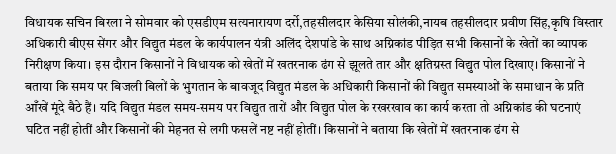विधायक सचिन बिरला ने सोमवार को एसडीएम सत्यनारायण दर्रो,तहसीलदार केसिया सोलंकी,नायब तहसीलदार प्रवीण सिंह,कृषि विस्तार अधिकारी बीएस सेंगर और विद्युत मंडल के कार्यपालन यंत्री अलिंद देशपांडे के साथ अग्निकांड पीड़ित सभी किसानों के खेतों का व्यापक निरीक्षण किया। इस दौरान किसानों ने विधायक को खेतों में खतरनाक ढंग से झूलते तार और क्षतिग्रस्त विद्युत पोल दिखाए। किसानों ने बताया कि समय पर बिजली बिलों के भुगतान के बावजूद विद्युत मंडल के अधिकारी किसानों की विद्युत समस्याओं के समाधान के प्रति आँखें मूंदे बैठे हैं। यदि विद्युत मंडल समय-समय पर विद्युत तारों और विद्युत पोल के रखरखाव का कार्य करता तो अग्निकांड की घटनाएं घटित नहीं होतीं और किसानों की मेहनत से लगी फसलें नष्ट नहीं होतीं। किसानों ने बताया कि खेतों में खतरनाक ढंग से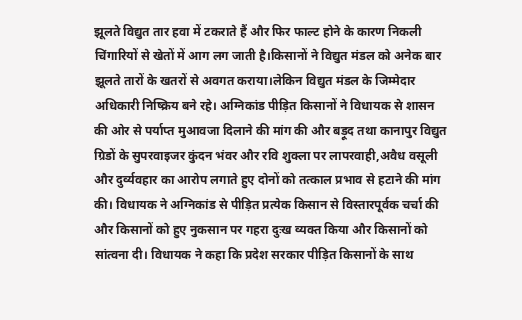झूलते विद्युत तार हवा में टकराते हैं और फिर फाल्ट होने के कारण निकली चिंगारियों से खेतों में आग लग जाती है।किसानों ने विद्युत मंडल को अनेक बार झूलते तारों के खतरों से अवगत कराया।लेकिन विद्युत मंडल के जिम्मेदार अधिकारी निष्क्रिय बने रहे। अग्निकांड पीड़ित किसानों ने विधायक से शासन की ओर से पर्याप्त मुआवजा दिलाने की मांग की और बड़ूद तथा कानापुर विद्युत ग्रिडों के सुपरवाइजर कुंदन भंवर और रवि शुक्ला पर लापरवाही,अवैध वसूली और दुर्व्यवहार का आरोप लगाते हुए दोनों को तत्काल प्रभाव से हटाने की मांग की। विधायक ने अग्निकांड से पीड़ित प्रत्येक किसान से विस्तारपूर्वक चर्चा की और किसानों को हुए नुकसान पर गहरा दुःख व्यक्त किया और किसानों को सांत्वना दी। विधायक ने कहा कि प्रदेश सरकार पीड़ित किसानों के साथ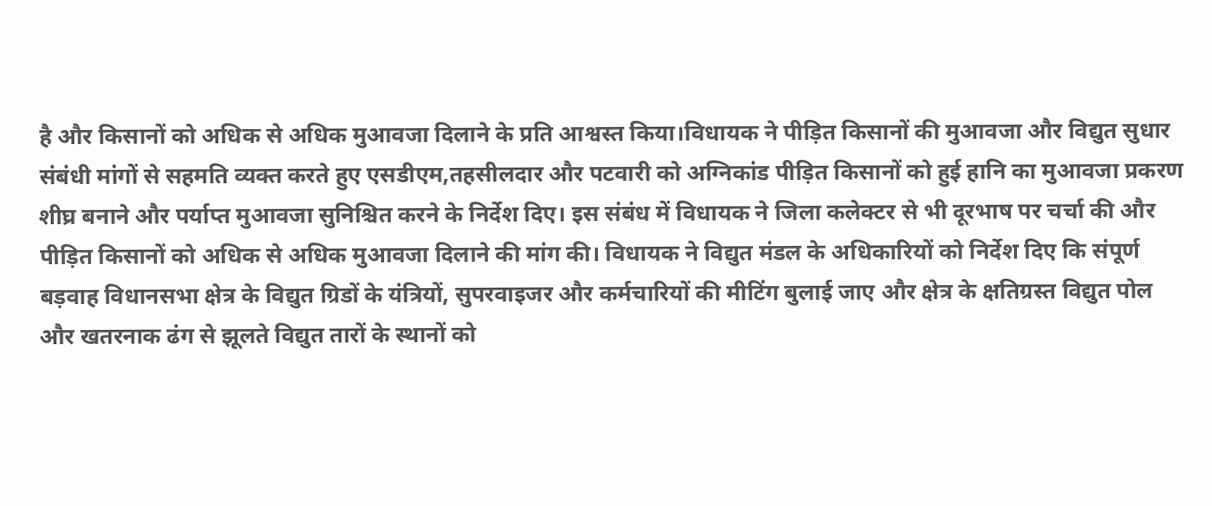है और किसानों को अधिक से अधिक मुआवजा दिलाने के प्रति आश्वस्त किया।विधायक ने पीड़ित किसानों की मुआवजा और विद्युत सुधार संबंधी मांगों से सहमति व्यक्त करते हुए एसडीएम,तहसीलदार और पटवारी को अग्निकांड पीड़ित किसानों को हुई हानि का मुआवजा प्रकरण शीघ्र बनाने और पर्याप्त मुआवजा सुनिश्चित करने के निर्देश दिए। इस संबंध में विधायक ने जिला कलेक्टर से भी दूरभाष पर चर्चा की और पीड़ित किसानों को अधिक से अधिक मुआवजा दिलाने की मांग की। विधायक ने विद्युत मंडल के अधिकारियों को निर्देश दिए कि संपूर्ण बड़वाह विधानसभा क्षेत्र के विद्युत ग्रिडों के यंत्रियों, सुपरवाइजर और कर्मचारियों की मीटिंग बुलाई जाए और क्षेत्र के क्षतिग्रस्त विद्युत पोल और खतरनाक ढंग से झूलते विद्युत तारों के स्थानों को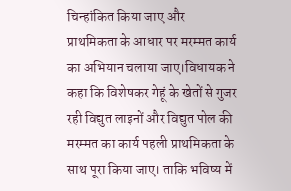चिन्हांकित किया जाए और प्राथमिकता के आधार पर मरम्मत कार्य का अभियान चलाया जाए।विधायक ने कहा कि विशेषकर गेहूं के खेतों से गुजर रही विद्युत लाइनों और विद्युत पोल की मरम्मत का कार्य पहली प्राथमिकता के साथ पूरा किया जाए। ताकि भविष्य में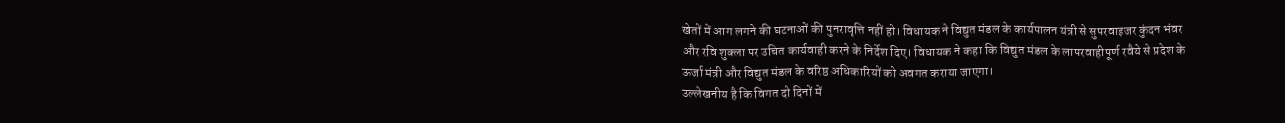खेतों में आग लगने की घटनाओं की पुनरावृत्ति नहीं हो। विधायक ने विद्युत मंडल के कार्यपालन यंत्री से सुपरवाइजर कुंदन भंवर और रवि शुक्ला पर उचित कार्यवाही करने के निर्देश दिए। विधायक ने कहा कि विद्युत मंडल के लापरवाहीपूर्ण रवैये से प्रदेश के ऊर्जा मंत्री और विद्युत मंडल के वरिष्ठ अधिकारियों को अवगत कराया जाएगा।
उल्लेखनीय है कि विगत दो दिनों में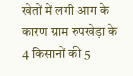खेतों में लगी आग के कारण ग्राम रुपखेड़ा के 4 किसानों की 5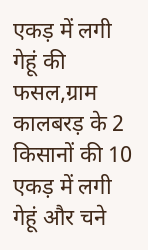एकड़ में लगी गेहूं की फसल,ग्राम कालबरड़ के 2 किसानों की 10 एकड़ में लगी गेहूं और चने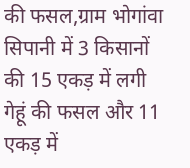की फसल,ग्राम भोगांवा सिपानी में 3 किसानों की 15 एकड़ में लगी गेहूं की फसल और 11 एकड़ में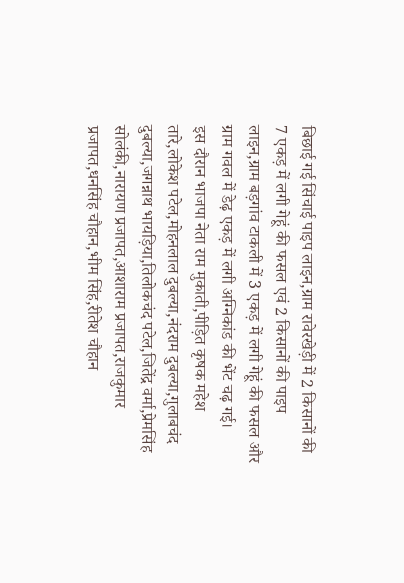बिछाई गई सिंचाई पाइप लाइन,ग्राम रावेरखेड़ी में 2 किसानों की 7 एकड़ में लगी गेहूं की फसल एवं 2 किसानों की पाइप लाइन,ग्राम बड़गांव टाकली में 3 एकड़ में लगी गेहूं की फसल और ग्राम गवल में डेढ़ एकड़ में लगी अग्निकांड की भेंट चढ़ गई।
इस दौरान भाजपा नेता राम मुकाती,पीड़ित कृषक महेश तारे,लोकेश पटेल,मोहनलाल दुबल्या,नंदराम दुबल्या,गुलाबचंद दुबल्या,जगन्नाथ भायड़िया,तिलोकचंद पटेल,जितेंद्र वर्मा,प्रेमसिंह सोलंकी,नारायण प्रजापत,आशाराम प्रजापत,राजकुमार प्रजापत,धनसिंह चौहान,भीम सिंह,रीतेश चौहान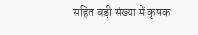सहित बड़ी संख्या में कृषक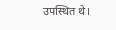उपस्थित थे।